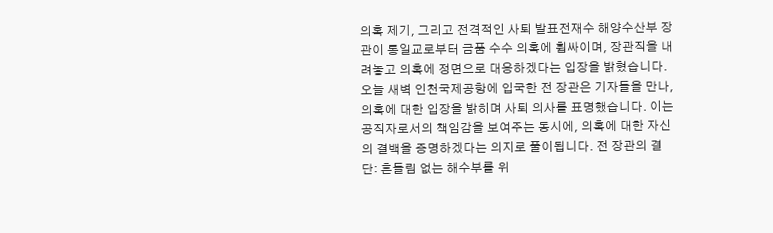의혹 제기, 그리고 전격적인 사퇴 발표전재수 해양수산부 장관이 통일교로부터 금품 수수 의혹에 휩싸이며, 장관직을 내려놓고 의혹에 정면으로 대응하겠다는 입장을 밝혔습니다. 오늘 새벽 인천국제공항에 입국한 전 장관은 기자들을 만나, 의혹에 대한 입장을 밝히며 사퇴 의사를 표명했습니다. 이는 공직자로서의 책임감을 보여주는 동시에, 의혹에 대한 자신의 결백을 증명하겠다는 의지로 풀이됩니다. 전 장관의 결단: 흔들림 없는 해수부를 위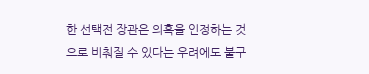한 선택전 장관은 의혹을 인정하는 것으로 비춰질 수 있다는 우려에도 불구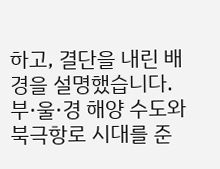하고, 결단을 내린 배경을 설명했습니다. 부·울·경 해양 수도와 북극항로 시대를 준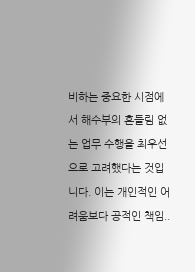비하는 중요한 시점에서 해수부의 흔들림 없는 업무 수행을 최우선으로 고려했다는 것입니다. 이는 개인적인 어려움보다 공적인 책임..